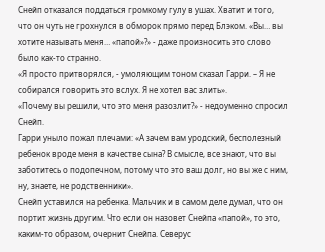Снейп отказался поддаться громкому гулу в ушах. Хватит и того, что он чуть не грохнулся в обморок прямо перед Блэком. «Вы… вы хотите называть меня… «папой»?» - даже произносить это слово было как-то странно.
«Я просто притворялся, - умоляющим тоном сказал Гарри. – Я не собирался говорить это вслух. Я не хотел вас злить».
«Почему вы решили, что это меня разозлит?» - недоуменно спросил Снейп.
Гарри уныло пожал плечами: «А зачем вам уродский, бесполезный ребенок вроде меня в качестве сына? В смысле, все знают, что вы заботитесь о подопечном, потому что это ваш долг, но вы же с ним, ну, знаете, не родственники».
Снейп уставился на ребенка. Мальчик и в самом деле думал, что он портит жизнь другим. Что если он назовет Снейпа «папой», то это, каким-то образом, очернит Снейпа. Северус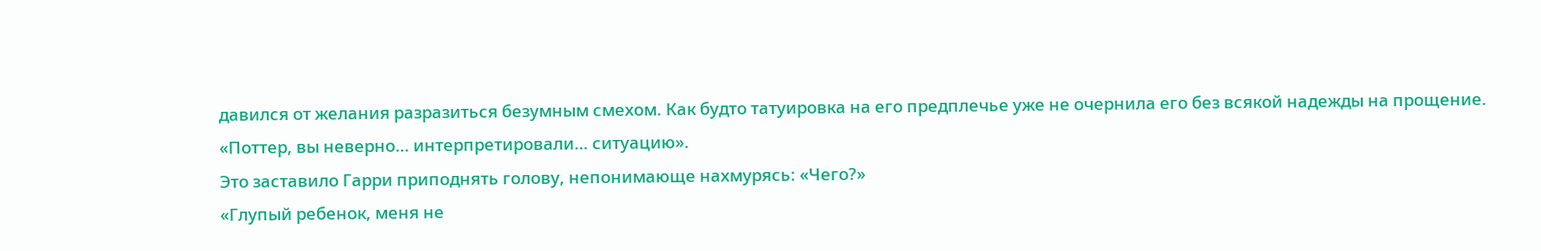давился от желания разразиться безумным смехом. Как будто татуировка на его предплечье уже не очернила его без всякой надежды на прощение.
«Поттер, вы неверно… интерпретировали… ситуацию».
Это заставило Гарри приподнять голову, непонимающе нахмурясь: «Чего?»
«Глупый ребенок, меня не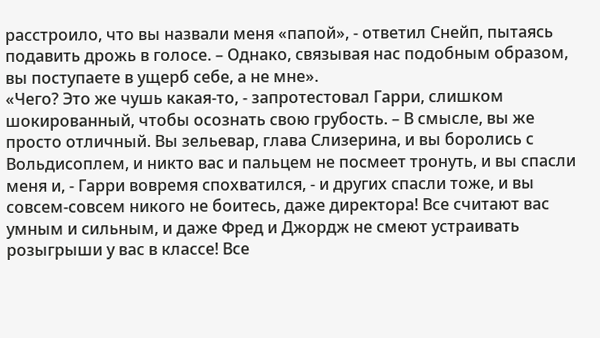расстроило, что вы назвали меня «папой», - ответил Снейп, пытаясь подавить дрожь в голосе. – Однако, связывая нас подобным образом, вы поступаете в ущерб себе, а не мне».
«Чего? Это же чушь какая-то, - запротестовал Гарри, слишком шокированный, чтобы осознать свою грубость. – В смысле, вы же просто отличный. Вы зельевар, глава Слизерина, и вы боролись с Вольдисоплем, и никто вас и пальцем не посмеет тронуть, и вы спасли меня и, - Гарри вовремя спохватился, - и других спасли тоже, и вы совсем-совсем никого не боитесь, даже директора! Все считают вас умным и сильным, и даже Фред и Джордж не смеют устраивать розыгрыши у вас в классе! Все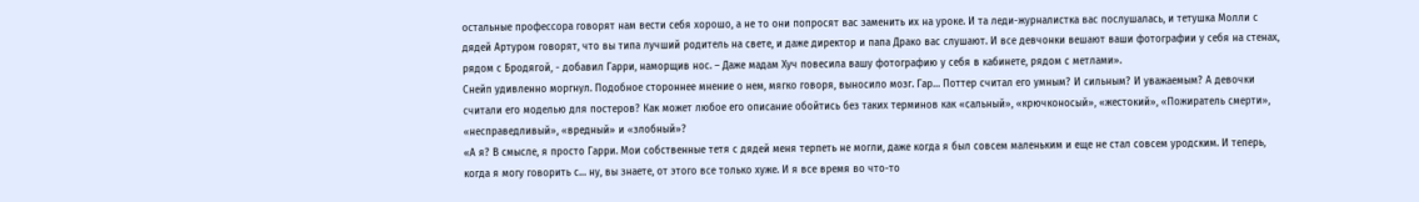остальные профессора говорят нам вести себя хорошо, а не то они попросят вас заменить их на уроке. И та леди-журналистка вас послушалась, и тетушка Молли с дядей Артуром говорят, что вы типа лучший родитель на свете, и даже директор и папа Драко вас слушают. И все девчонки вешают ваши фотографии у себя на стенах, рядом с Бродягой, - добавил Гарри, наморщив нос. – Даже мадам Хуч повесила вашу фотографию у себя в кабинете, рядом с метлами».
Снейп удивленно моргнул. Подобное стороннее мнение о нем, мягко говоря, выносило мозг. Гар… Поттер считал его умным? И сильным? И уважаемым? А девочки считали его моделью для постеров? Как может любое его описание обойтись без таких терминов как «сальный», «крючконосый», «жестокий», «Пожиратель смерти», «несправедливый», «вредный» и «злобный»?
«А я? В смысле, я просто Гарри. Мои собственные тетя с дядей меня терпеть не могли, даже когда я был совсем маленьким и еще не стал совсем уродским. И теперь, когда я могу говорить с… ну, вы знаете, от этого все только хуже. И я все время во что-то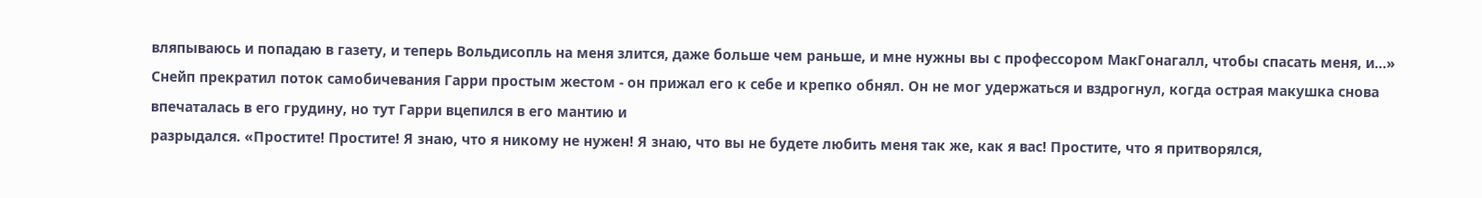вляпываюсь и попадаю в газету, и теперь Вольдисопль на меня злится, даже больше чем раньше, и мне нужны вы с профессором МакГонагалл, чтобы спасать меня, и…»
Снейп прекратил поток самобичевания Гарри простым жестом - он прижал его к себе и крепко обнял. Он не мог удержаться и вздрогнул, когда острая макушка снова впечаталась в его грудину, но тут Гарри вцепился в его мантию и
разрыдался. «Простите! Простите! Я знаю, что я никому не нужен! Я знаю, что вы не будете любить меня так же, как я вас! Простите, что я притворялся,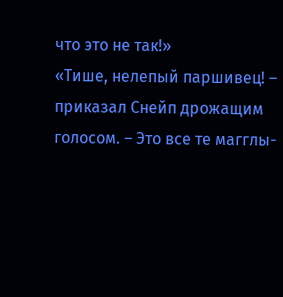что это не так!»
«Тише, нелепый паршивец! – приказал Снейп дрожащим голосом. – Это все те магглы-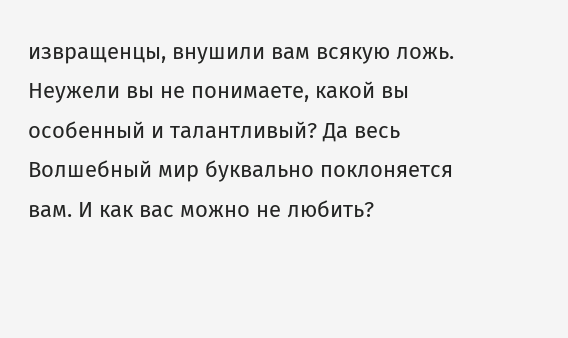извращенцы, внушили вам всякую ложь. Неужели вы не понимаете, какой вы особенный и талантливый? Да весь Волшебный мир буквально поклоняется вам. И как вас можно не любить?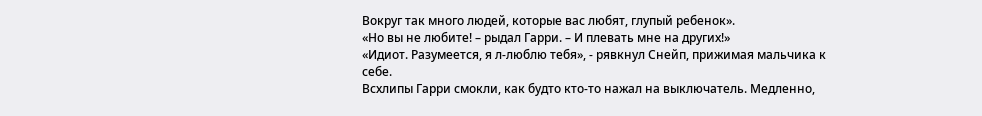Вокруг так много людей, которые вас любят, глупый ребенок».
«Но вы не любите! – рыдал Гарри. – И плевать мне на других!»
«Идиот. Разумеется, я л-люблю тебя», - рявкнул Снейп, прижимая мальчика к себе.
Всхлипы Гарри смокли, как будто кто-то нажал на выключатель. Медленно,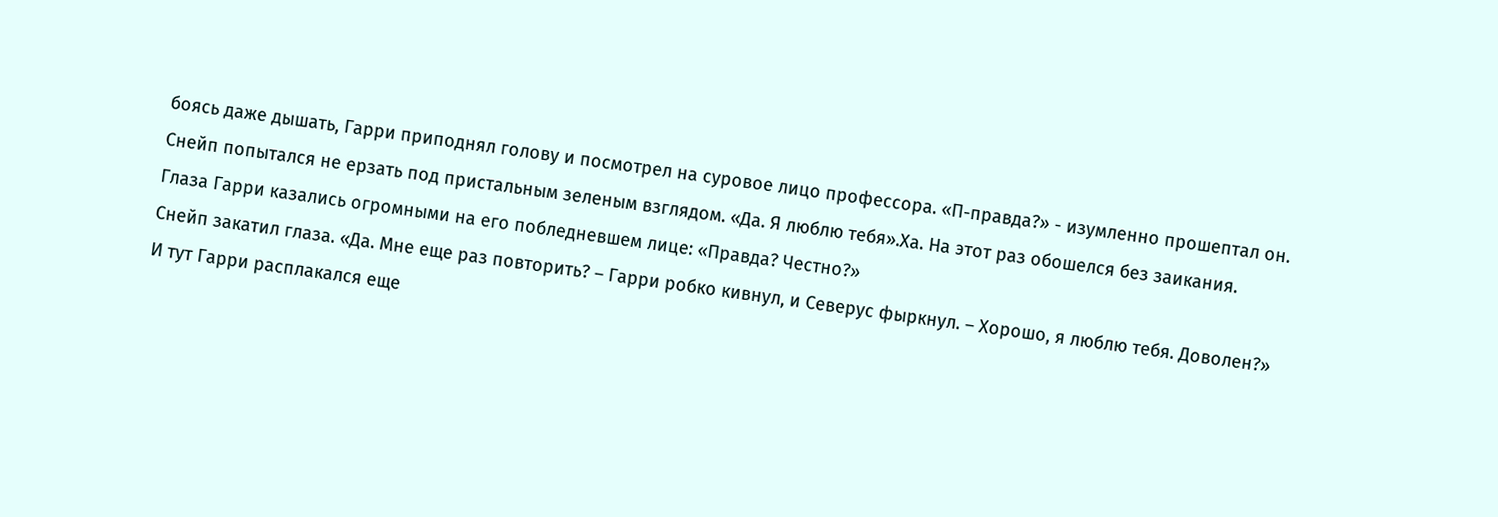боясь даже дышать, Гарри приподнял голову и посмотрел на суровое лицо профессора. «П-правда?» - изумленно прошептал он.
Снейп попытался не ерзать под пристальным зеленым взглядом. «Да. Я люблю тебя».Ха. На этот раз обошелся без заикания.
Глаза Гарри казались огромными на его побледневшем лице: «Правда? Честно?»
Снейп закатил глаза. «Да. Мне еще раз повторить? – Гарри робко кивнул, и Северус фыркнул. – Хорошо, я люблю тебя. Доволен?»
И тут Гарри расплакался еще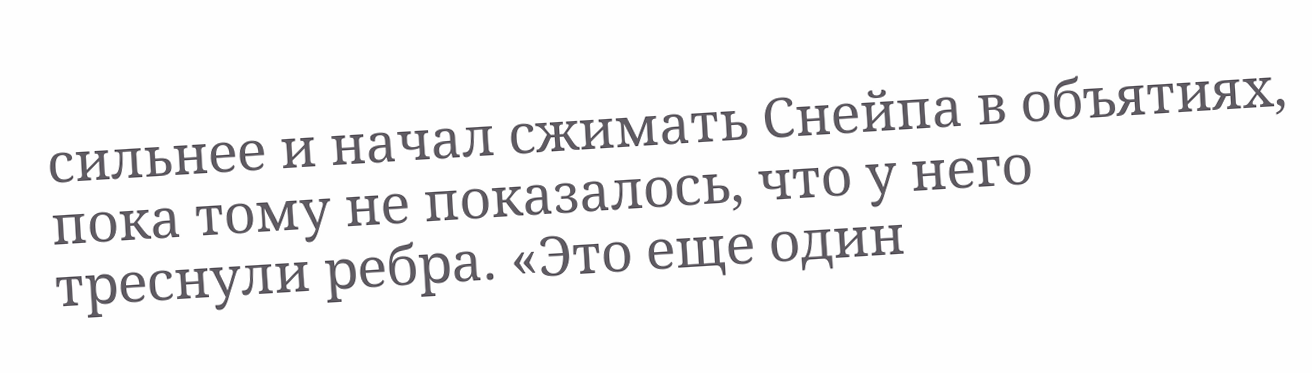сильнее и начал сжимать Снейпа в объятиях, пока тому не показалось, что у него треснули ребра. «Это еще один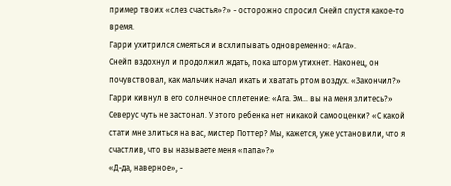пример твоих «слез счастья»?» - осторожно спросил Снейп спустя какое-то время.
Гарри ухитрился смеяться и всхлипывать одновременно: «Ага».
Снейп вздохнул и продолжил ждать, пока шторм утихнет. Наконец, он почувствовал, как мальчик начал икать и хватать ртом воздух. «Закончил?»
Гарри кивнул в его солнечное сплетение: «Ага. Эм… вы на меня злитесь?»
Северус чуть не застонал. У этого ребенка нет никакой самооценки? «С какой стати мне злиться на вас, мистер Поттер? Мы, кажется, уже установили, что я счастлив, что вы называете меня «папа»?»
«Д-да, наверное», -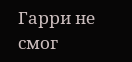Гарри не смог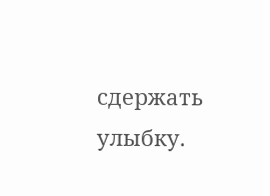сдержать улыбку.